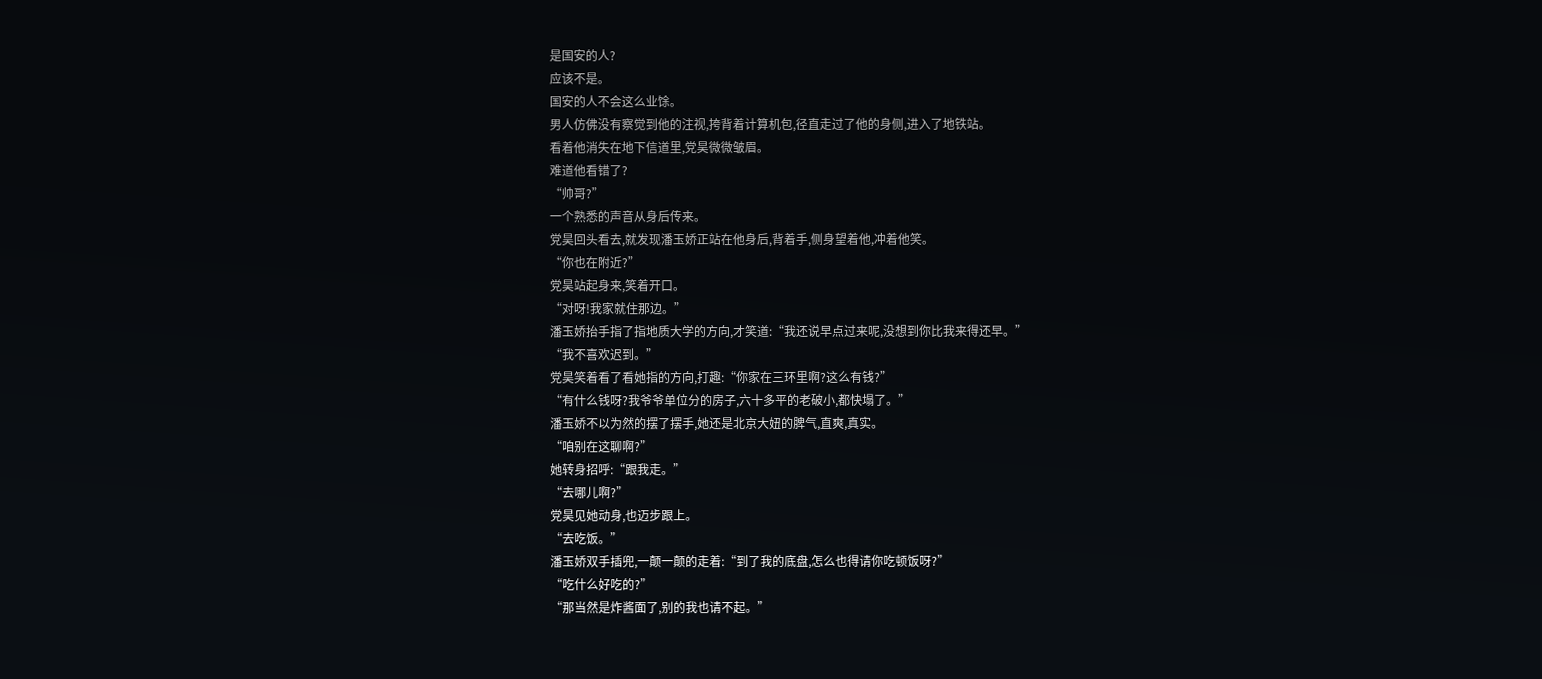是国安的人?
应该不是。
国安的人不会这么业馀。
男人仿佛没有察觉到他的注视,挎背着计算机包,径直走过了他的身侧,进入了地铁站。
看着他消失在地下信道里,党昊微微皱眉。
难道他看错了?
“帅哥?”
一个熟悉的声音从身后传来。
党昊回头看去,就发现潘玉娇正站在他身后,背着手,侧身望着他,冲着他笑。
“你也在附近?”
党昊站起身来,笑着开口。
“对呀!我家就住那边。”
潘玉娇抬手指了指地质大学的方向,才笑道:“我还说早点过来呢,没想到你比我来得还早。”
“我不喜欢迟到。”
党昊笑着看了看她指的方向,打趣:“你家在三环里啊?这么有钱?”
“有什么钱呀?我爷爷单位分的房子,六十多平的老破小,都快塌了。”
潘玉娇不以为然的摆了摆手,她还是北京大妞的脾气,直爽,真实。
“咱别在这聊啊?”
她转身招呼:“跟我走。”
“去哪儿啊?”
党昊见她动身,也迈步跟上。
“去吃饭。”
潘玉娇双手插兜,一颠一颠的走着:“到了我的底盘,怎么也得请你吃顿饭呀?”
“吃什么好吃的?”
“那当然是炸酱面了,别的我也请不起。”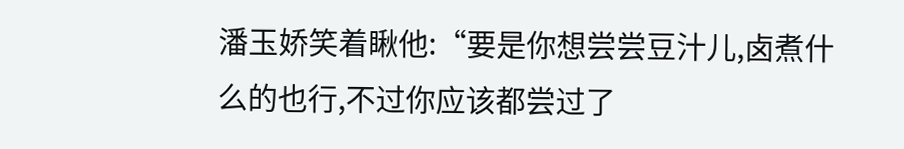潘玉娇笑着瞅他:“要是你想尝尝豆汁儿,卤煮什么的也行,不过你应该都尝过了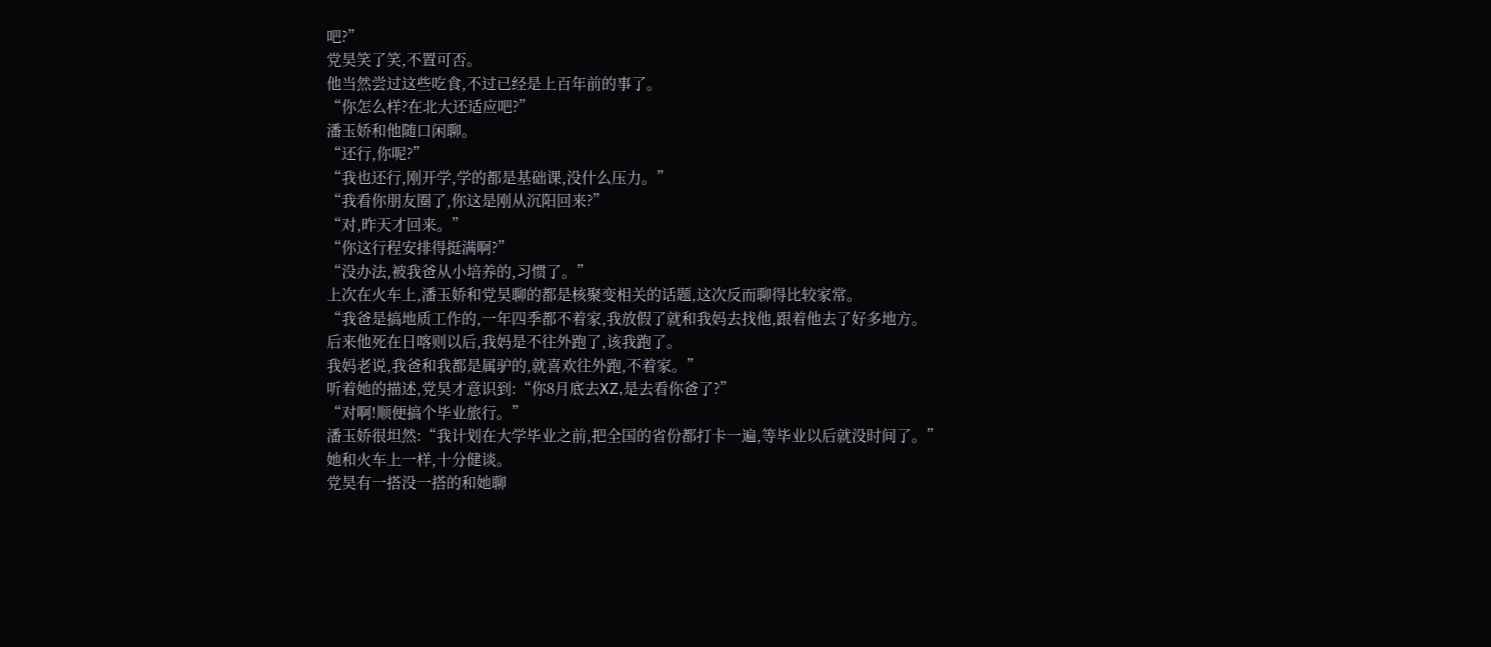吧?”
党昊笑了笑,不置可否。
他当然尝过这些吃食,不过已经是上百年前的事了。
“你怎么样?在北大还适应吧?”
潘玉娇和他随口闲聊。
“还行,你呢?”
“我也还行,刚开学,学的都是基础课,没什么压力。”
“我看你朋友圈了,你这是刚从沉阳回来?”
“对,昨天才回来。”
“你这行程安排得挺满啊?”
“没办法,被我爸从小培养的,习惯了。”
上次在火车上,潘玉娇和党昊聊的都是核聚变相关的话题,这次反而聊得比较家常。
“我爸是搞地质工作的,一年四季都不着家,我放假了就和我妈去找他,跟着他去了好多地方。
后来他死在日喀则以后,我妈是不往外跑了,该我跑了。
我妈老说,我爸和我都是属驴的,就喜欢往外跑,不着家。”
听着她的描述,党昊才意识到:“你8月底去XZ,是去看你爸了?”
“对啊!顺便搞个毕业旅行。”
潘玉娇很坦然:“我计划在大学毕业之前,把全国的省份都打卡一遍,等毕业以后就没时间了。”
她和火车上一样,十分健谈。
党昊有一搭没一搭的和她聊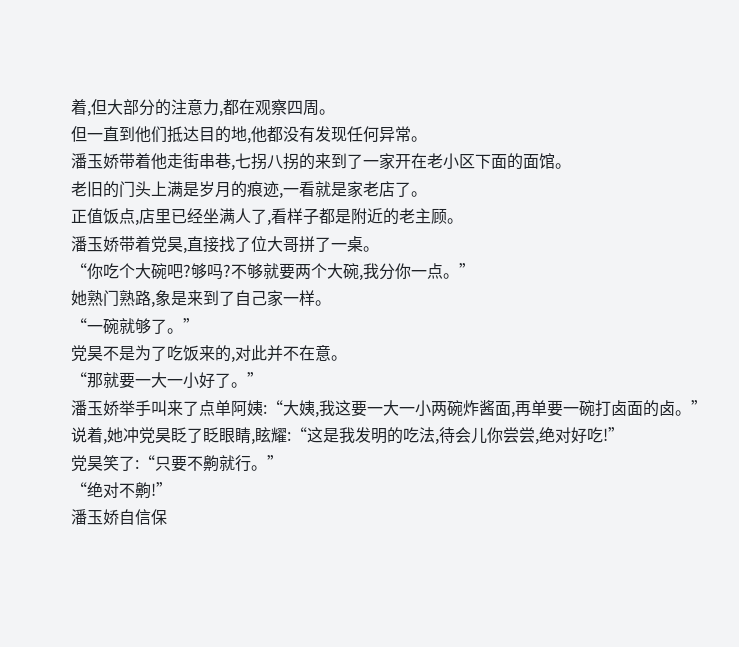着,但大部分的注意力,都在观察四周。
但一直到他们抵达目的地,他都没有发现任何异常。
潘玉娇带着他走街串巷,七拐八拐的来到了一家开在老小区下面的面馆。
老旧的门头上满是岁月的痕迹,一看就是家老店了。
正值饭点,店里已经坐满人了,看样子都是附近的老主顾。
潘玉娇带着党昊,直接找了位大哥拼了一桌。
“你吃个大碗吧?够吗?不够就要两个大碗,我分你一点。”
她熟门熟路,象是来到了自己家一样。
“一碗就够了。”
党昊不是为了吃饭来的,对此并不在意。
“那就要一大一小好了。”
潘玉娇举手叫来了点单阿姨:“大姨,我这要一大一小两碗炸酱面,再单要一碗打卤面的卤。”
说着,她冲党昊眨了眨眼睛,眩耀:“这是我发明的吃法,待会儿你尝尝,绝对好吃!”
党昊笑了:“只要不齁就行。”
“绝对不齁!”
潘玉娇自信保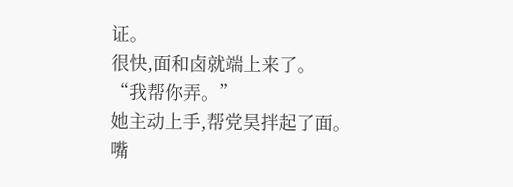证。
很快,面和卤就端上来了。
“我帮你弄。”
她主动上手,帮党昊拌起了面。
嘴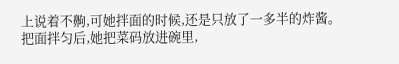上说着不齁,可她拌面的时候,还是只放了一多半的炸酱。
把面拌匀后,她把菜码放进碗里,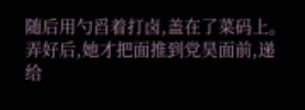随后用勺舀着打卤,盖在了菜码上。
弄好后,她才把面推到党昊面前,递给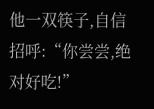他一双筷子,自信招呼:“你尝尝,绝对好吃!”